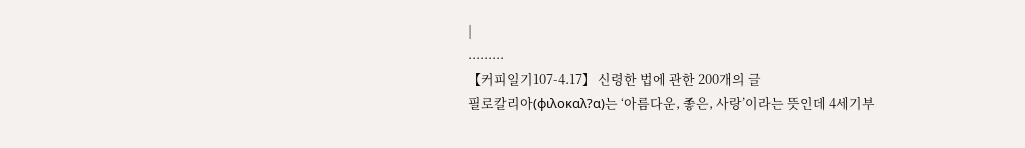|
.........
【커피일기107-4.17】 신령한 법에 관한 200개의 글
필로칼리아(φιλοκαλ?α)는 ‘아름다운, 좋은, 사랑’이라는 뜻인데 4세기부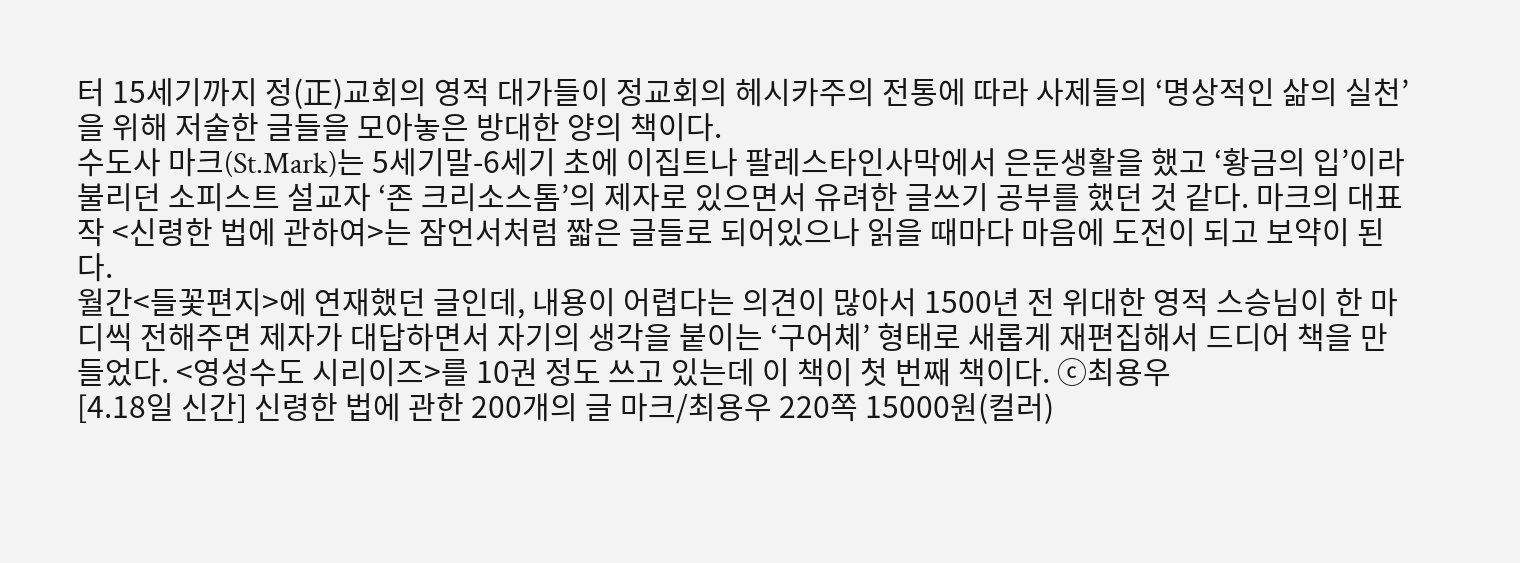터 15세기까지 정(正)교회의 영적 대가들이 정교회의 헤시카주의 전통에 따라 사제들의 ‘명상적인 삶의 실천’을 위해 저술한 글들을 모아놓은 방대한 양의 책이다.
수도사 마크(St.Mark)는 5세기말-6세기 초에 이집트나 팔레스타인사막에서 은둔생활을 했고 ‘황금의 입’이라 불리던 소피스트 설교자 ‘존 크리소스톰’의 제자로 있으면서 유려한 글쓰기 공부를 했던 것 같다. 마크의 대표작 <신령한 법에 관하여>는 잠언서처럼 짧은 글들로 되어있으나 읽을 때마다 마음에 도전이 되고 보약이 된다.
월간<들꽃편지>에 연재했던 글인데, 내용이 어렵다는 의견이 많아서 1500년 전 위대한 영적 스승님이 한 마디씩 전해주면 제자가 대답하면서 자기의 생각을 붙이는 ‘구어체’ 형태로 새롭게 재편집해서 드디어 책을 만들었다. <영성수도 시리이즈>를 10권 정도 쓰고 있는데 이 책이 첫 번째 책이다. ⓒ최용우
[4.18일 신간] 신령한 법에 관한 200개의 글 마크/최용우 220쪽 15000원(컬러)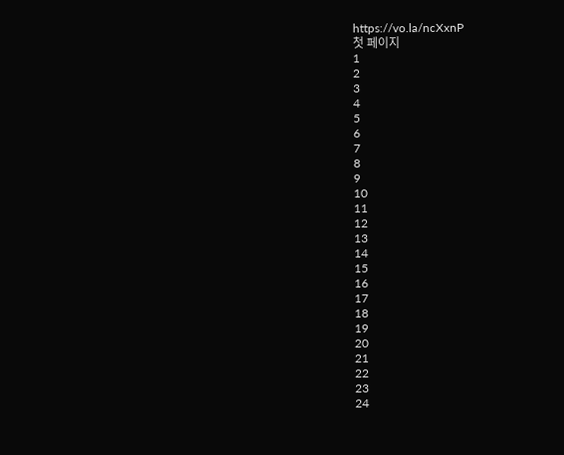https://vo.la/ncXxnP
첫 페이지
1
2
3
4
5
6
7
8
9
10
11
12
13
14
15
16
17
18
19
20
21
22
23
24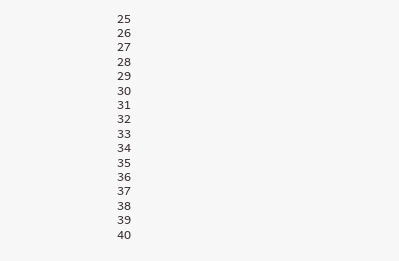25
26
27
28
29
30
31
32
33
34
35
36
37
38
39
40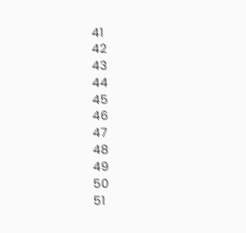41
42
43
44
45
46
47
48
49
50
51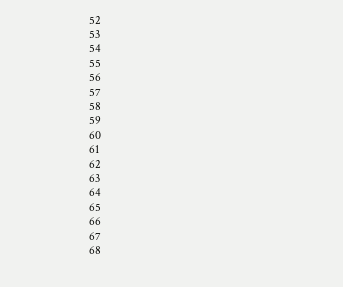52
53
54
55
56
57
58
59
60
61
62
63
64
65
66
67
68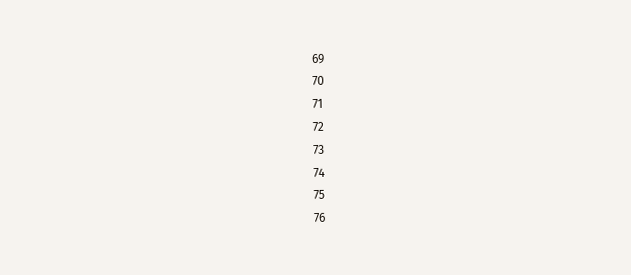69
70
71
72
73
74
75
76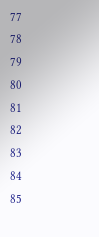77
78
79
80
81
82
83
84
85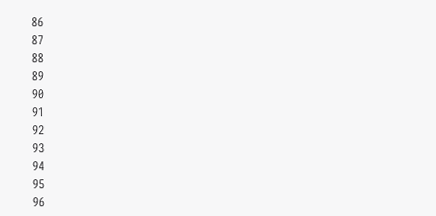86
87
88
89
90
91
92
93
94
95
96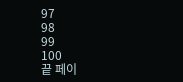97
98
99
100
끝 페이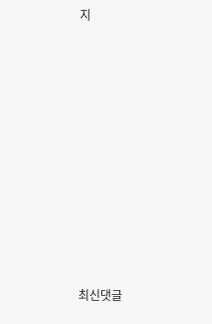지











최신댓글